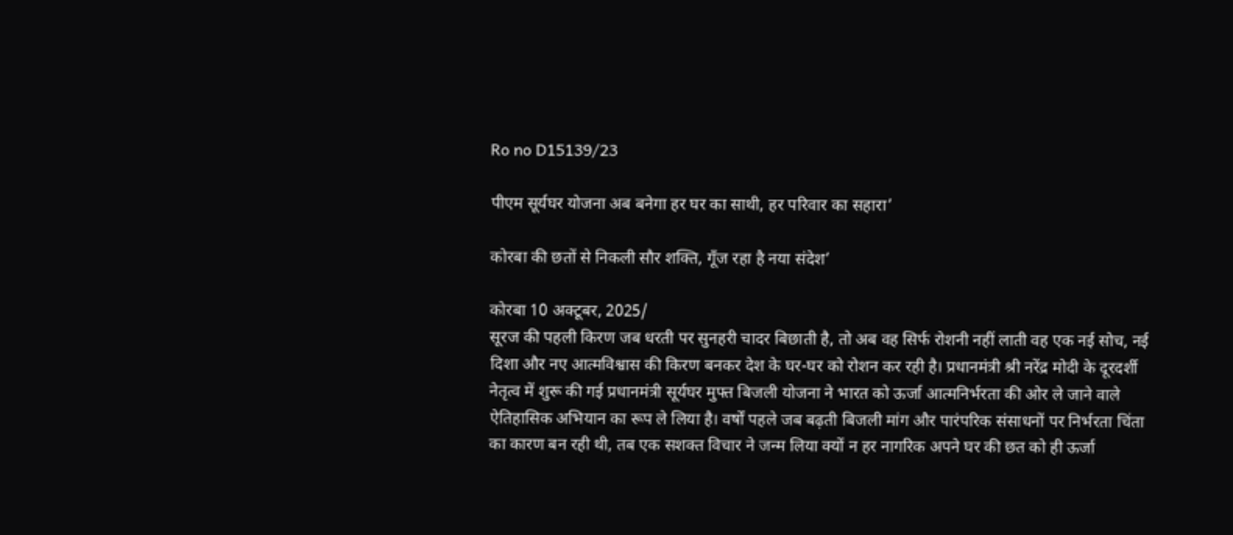Ro no D15139/23

पीएम सूर्यघर योजना अब बनेगा हर घर का साथी, हर परिवार का सहारा’

कोरबा की छतों से निकली सौर शक्ति, गूँज रहा है नया संदेश’

कोरबा 10 अक्टूबर, 2025/
सूरज की पहली किरण जब धरती पर सुनहरी चादर बिछाती है, तो अब वह सिर्फ रोशनी नहीं लाती वह एक नई सोच, नई दिशा और नए आत्मविश्वास की किरण बनकर देश के घर-घर को रोशन कर रही है। प्रधानमंत्री श्री नरेंद्र मोदी के दूरदर्शी नेतृत्व में शुरू की गई प्रधानमंत्री सूर्यघर मुफ्त बिजली योजना ने भारत को ऊर्जा आत्मनिर्भरता की ओर ले जाने वाले ऐतिहासिक अभियान का रूप ले लिया है। वर्षों पहले जब बढ़ती बिजली मांग और पारंपरिक संसाधनों पर निर्भरता चिंता का कारण बन रही थी, तब एक सशक्त विचार ने जन्म लिया क्यों न हर नागरिक अपने घर की छत को ही ऊर्जा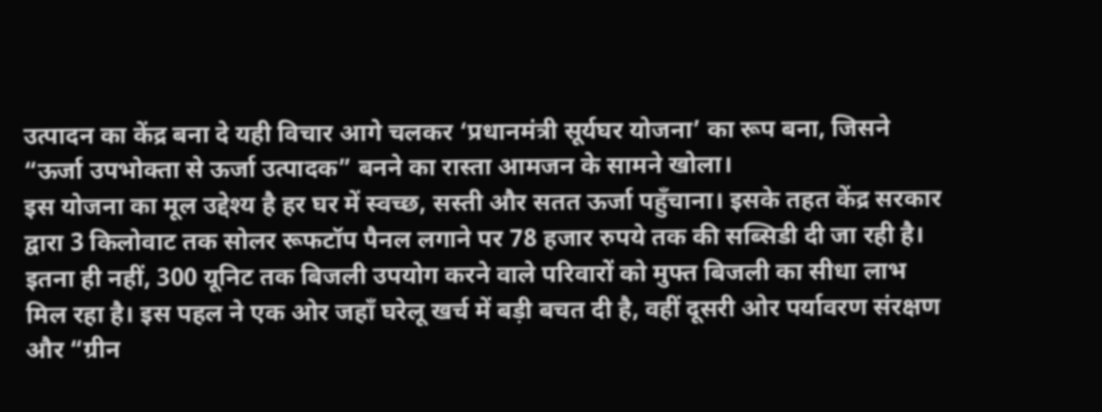उत्पादन का केंद्र बना दे यही विचार आगे चलकर ‘प्रधानमंत्री सूर्यघर योजना’ का रूप बना, जिसने “ऊर्जा उपभोक्ता से ऊर्जा उत्पादक” बनने का रास्ता आमजन के सामने खोला।
इस योजना का मूल उद्देश्य है हर घर में स्वच्छ, सस्ती और सतत ऊर्जा पहुँचाना। इसके तहत केंद्र सरकार द्वारा 3 किलोवाट तक सोलर रूफटॉप पैनल लगाने पर 78 हजार रुपये तक की सब्सिडी दी जा रही है। इतना ही नहीं, 300 यूनिट तक बिजली उपयोग करने वाले परिवारों को मुफ्त बिजली का सीधा लाभ मिल रहा है। इस पहल ने एक ओर जहाँ घरेलू खर्च में बड़ी बचत दी है, वहीं दूसरी ओर पर्यावरण संरक्षण और “ग्रीन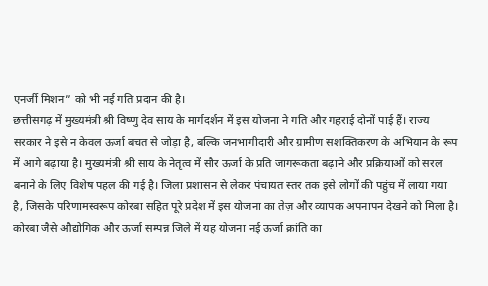एनर्जी मिशन” को भी नई गति प्रदान की है।
छत्तीसगढ़ में मुख्यमंत्री श्री विष्णु देव साय के मार्गदर्शन में इस योजना ने गति और गहराई दोनों पाई हैं। राज्य सरकार ने इसे न केवल ऊर्जा बचत से जोड़ा है, बल्कि जनभागीदारी और ग्रामीण सशक्तिकरण के अभियान के रूप में आगे बढ़ाया है। मुख्यमंत्री श्री साय के नेतृत्व में सौर ऊर्जा के प्रति जागरूकता बढ़ाने और प्रक्रियाओं को सरल बनाने के लिए विशेष पहल की गई है। जिला प्रशासन से लेकर पंचायत स्तर तक इसे लोगों की पहुंच में लाया गया है, जिसके परिणामस्वरूप कोरबा सहित पूरे प्रदेश में इस योजना का तेज़ और व्यापक अपनापन देखने को मिला है।
कोरबा जैसे औद्योगिक और ऊर्जा सम्पन्न जिले में यह योजना नई ऊर्जा क्रांति का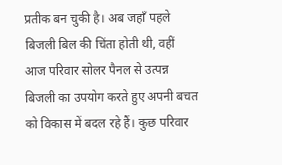प्रतीक बन चुकी है। अब जहाँ पहले बिजली बिल की चिंता होती थी, वहीं आज परिवार सोलर पैनल से उत्पन्न बिजली का उपयोग करते हुए अपनी बचत को विकास में बदल रहे हैं। कुछ परिवार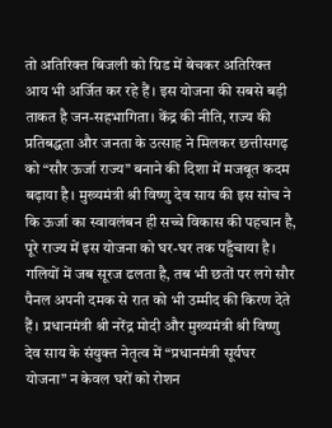तो अतिरिक्त बिजली को ग्रिड में बेचकर अतिरिक्त आय भी अर्जित कर रहे हैं। इस योजना की सबसे बड़ी ताकत है जन-सहभागिता। केंद्र की नीति, राज्य की प्रतिबद्धता और जनता के उत्साह ने मिलकर छत्तीसगढ़ को “सौर ऊर्जा राज्य” बनाने की दिशा में मजबूत कदम बढ़ाया है। मुख्यमंत्री श्री विष्णु देव साय की इस सोच ने कि ऊर्जा का स्वावलंबन ही सच्चे विकास की पहचान है, पूरे राज्य में इस योजना को घर-घर तक पहुँचाया है। गलियों में जब सूरज ढलता है, तब भी छतों पर लगे सौर पैनल अपनी दमक से रात को भी उम्मीद की किरण देते हैं। प्रधानमंत्री श्री नरेंद्र मोदी और मुख्यमंत्री श्री विष्णु देव साय के संयुक्त नेतृत्व में “प्रधानमंत्री सूर्यघर योजना” न केवल घरों को रोशन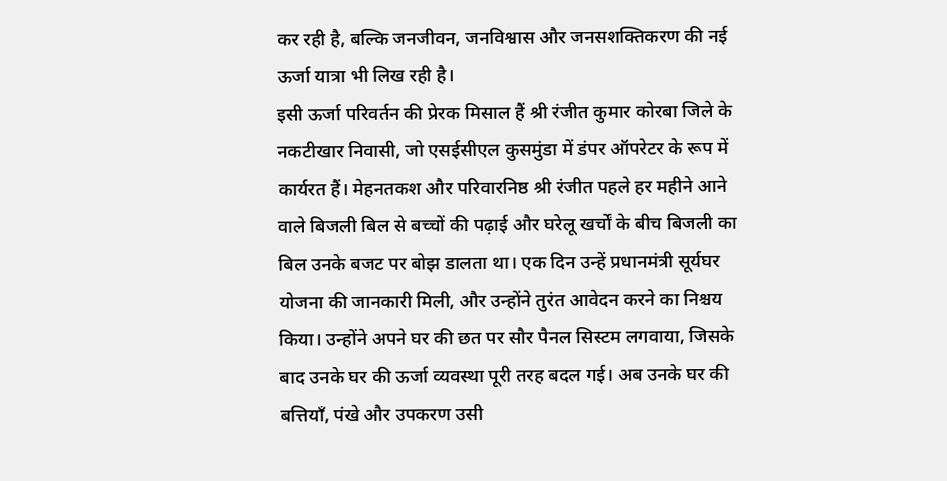कर रही है, बल्कि जनजीवन, जनविश्वास और जनसशक्तिकरण की नई ऊर्जा यात्रा भी लिख रही है।
इसी ऊर्जा परिवर्तन की प्रेरक मिसाल हैं श्री रंजीत कुमार कोरबा जिले के नकटीखार निवासी, जो एसईसीएल कुसमुंडा में डंपर ऑपरेटर के रूप में कार्यरत हैं। मेहनतकश और परिवारनिष्ठ श्री रंजीत पहले हर महीने आने वाले बिजली बिल से बच्चों की पढ़ाई और घरेलू खर्चों के बीच बिजली का बिल उनके बजट पर बोझ डालता था। एक दिन उन्हें प्रधानमंत्री सूर्यघर योजना की जानकारी मिली, और उन्होंने तुरंत आवेदन करने का निश्चय किया। उन्होंने अपने घर की छत पर सौर पैनल सिस्टम लगवाया, जिसके बाद उनके घर की ऊर्जा व्यवस्था पूरी तरह बदल गई। अब उनके घर की बत्तियाँ, पंखे और उपकरण उसी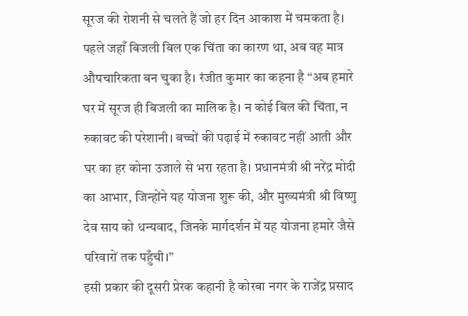सूरज की रोशनी से चलते हैं जो हर दिन आकाश में चमकता है। पहले जहाँ बिजली बिल एक चिंता का कारण था, अब वह मात्र औपचारिकता बन चुका है। रंजीत कुमार का कहना है “अब हमारे घर में सूरज ही बिजली का मालिक है। न कोई बिल की चिंता, न रुकावट की परेशानी। बच्चों की पढ़ाई में रुकावट नहीं आती और घर का हर कोना उजाले से भरा रहता है। प्रधानमंत्री श्री नरेंद्र मोदी का आभार, जिन्होंने यह योजना शुरू की, और मुख्यमंत्री श्री विष्णु देव साय को धन्यवाद, जिनके मार्गदर्शन में यह योजना हमारे जैसे परिवारों तक पहुँची।”
इसी प्रकार की दूसरी प्रेरक कहानी है कोरबा नगर के राजेंद्र प्रसाद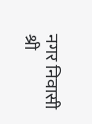नगर निवासी श्री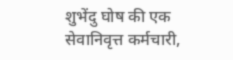शुभेंदु घोष की एक सेवानिवृत्त कर्मचारी,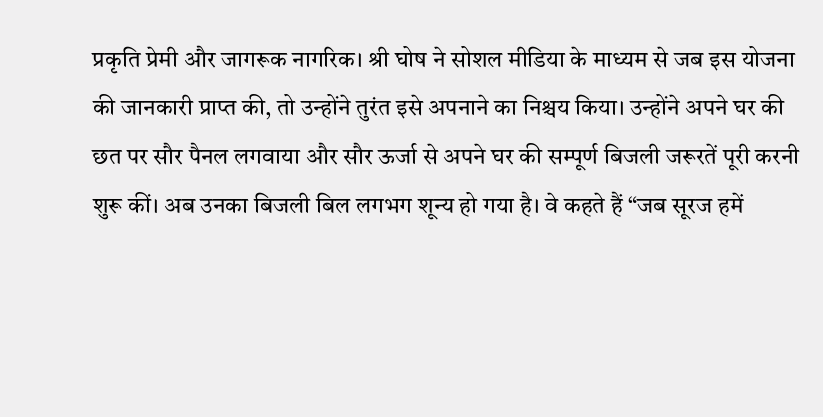प्रकृति प्रेमी और जागरूक नागरिक। श्री घोष ने सोशल मीडिया के माध्यम से जब इस योजना की जानकारी प्राप्त की, तो उन्होंने तुरंत इसे अपनाने का निश्चय किया। उन्होंने अपने घर की छत पर सौर पैनल लगवाया और सौर ऊर्जा से अपने घर की सम्पूर्ण बिजली जरूरतें पूरी करनी शुरू कीं। अब उनका बिजली बिल लगभग शून्य हो गया है। वे कहते हैं “जब सूरज हमें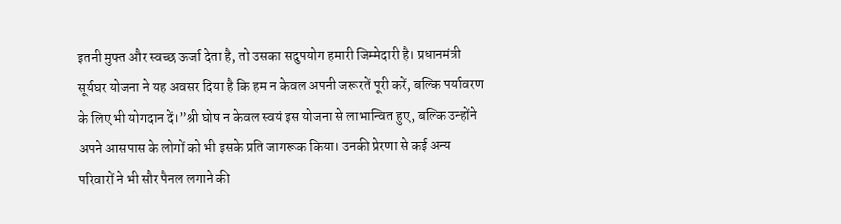इतनी मुफ्त और स्वच्छ ऊर्जा देता है, तो उसका सदुपयोग हमारी जिम्मेदारी है। प्रधानमंत्री सूर्यघर योजना ने यह अवसर दिया है कि हम न केवल अपनी जरूरतें पूरी करें, बल्कि पर्यावरण के लिए भी योगदान दें।”श्री घोष न केवल स्वयं इस योजना से लाभान्वित हुए, बल्कि उन्होंने अपने आसपास के लोगों को भी इसके प्रति जागरूक किया। उनकी प्रेरणा से कई अन्य परिवारों ने भी सौर पैनल लगाने की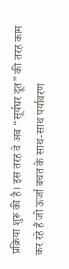प्रक्रिया शुरू की है। इस तरह वे अब “सूर्यघर दूत” की तरह काम कर रहे हैं जो ऊर्जा बचत के साथ-साथ पर्यावरण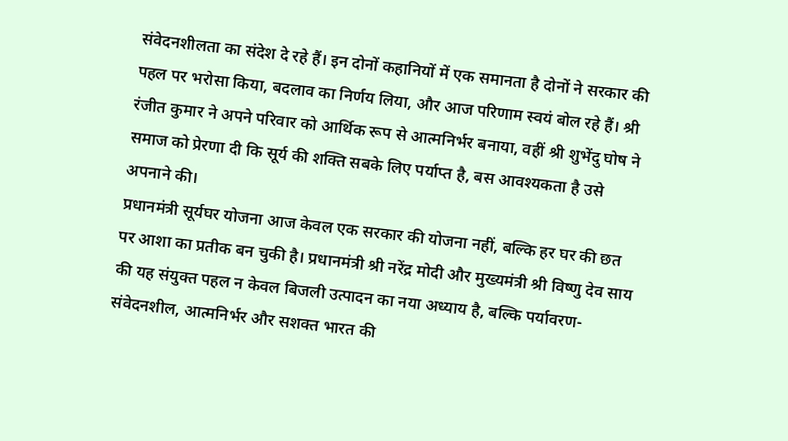संवेदनशीलता का संदेश दे रहे हैं। इन दोनों कहानियों में एक समानता है दोनों ने सरकार की पहल पर भरोसा किया, बदलाव का निर्णय लिया, और आज परिणाम स्वयं बोल रहे हैं। श्री रंजीत कुमार ने अपने परिवार को आर्थिक रूप से आत्मनिर्भर बनाया, वहीं श्री शुभेंदु घोष ने समाज को प्रेरणा दी कि सूर्य की शक्ति सबके लिए पर्याप्त है, बस आवश्यकता है उसे अपनाने की।
प्रधानमंत्री सूर्यघर योजना आज केवल एक सरकार की योजना नहीं, बल्कि हर घर की छत पर आशा का प्रतीक बन चुकी है। प्रधानमंत्री श्री नरेंद्र मोदी और मुख्यमंत्री श्री विष्णु देव साय की यह संयुक्त पहल न केवल बिजली उत्पादन का नया अध्याय है, बल्कि पर्यावरण-संवेदनशील, आत्मनिर्भर और सशक्त भारत की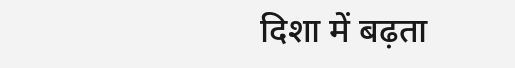दिशा में बढ़ता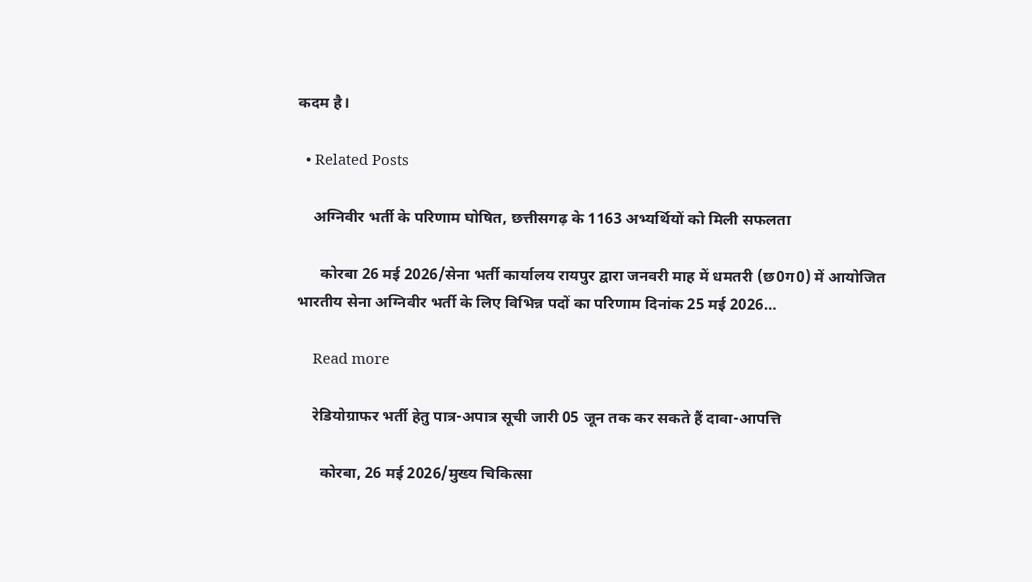कदम है।

  • Related Posts

    अग्निवीर भर्ती के परिणाम घोषित, छत्तीसगढ़ के 1163 अभ्यर्थियों को मिली सफलता

      कोरबा 26 मई 2026/सेना भर्ती कार्यालय रायपुर द्वारा जनवरी माह में धमतरी (छ0ग0) में आयोजित भारतीय सेना अग्निवीर भर्ती के लिए विभिन्न पदों का परिणाम दिनांक 25 मई 2026…

    Read more

    रेडियोग्राफर भर्ती हेतु पात्र-अपात्र सूची जारी 05 जून तक कर सकते हैं दावा-आपत्ति

      कोरबा, 26 मई 2026/मुख्य चिकित्सा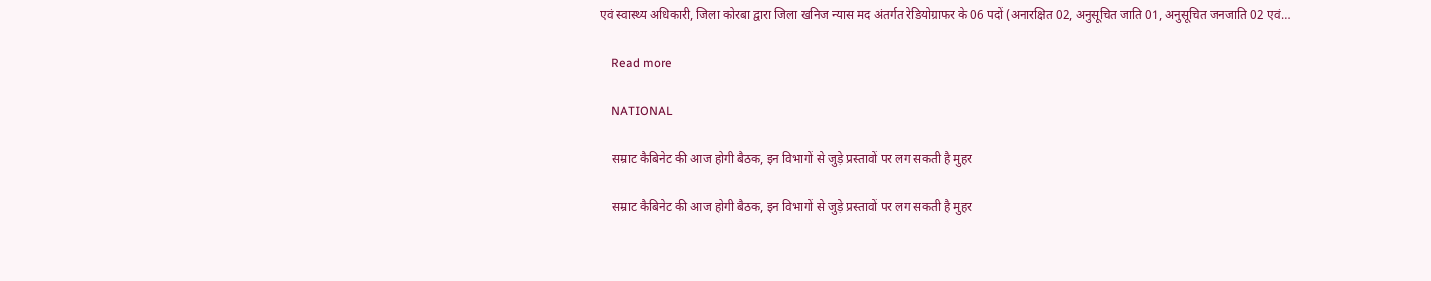एवं स्वास्थ्य अधिकारी, जिला कोरबा द्वारा जिला खनिज न्यास मद अंतर्गत रेडियोग्राफर के 06 पदों (अनारक्षित 02, अनुसूचित जाति 01, अनुसूचित जनजाति 02 एवं…

    Read more

    NATIONAL

    सम्राट कैबिनेट की आज होगी बैठक, इन विभागों से जुड़े प्रस्तावों पर लग सकती है मुहर

    सम्राट कैबिनेट की आज होगी बैठक, इन विभागों से जुड़े प्रस्तावों पर लग सकती है मुहर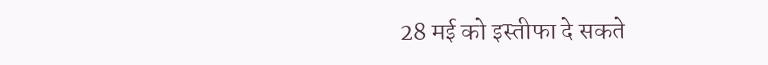28 मई को इस्तीफा दे सकते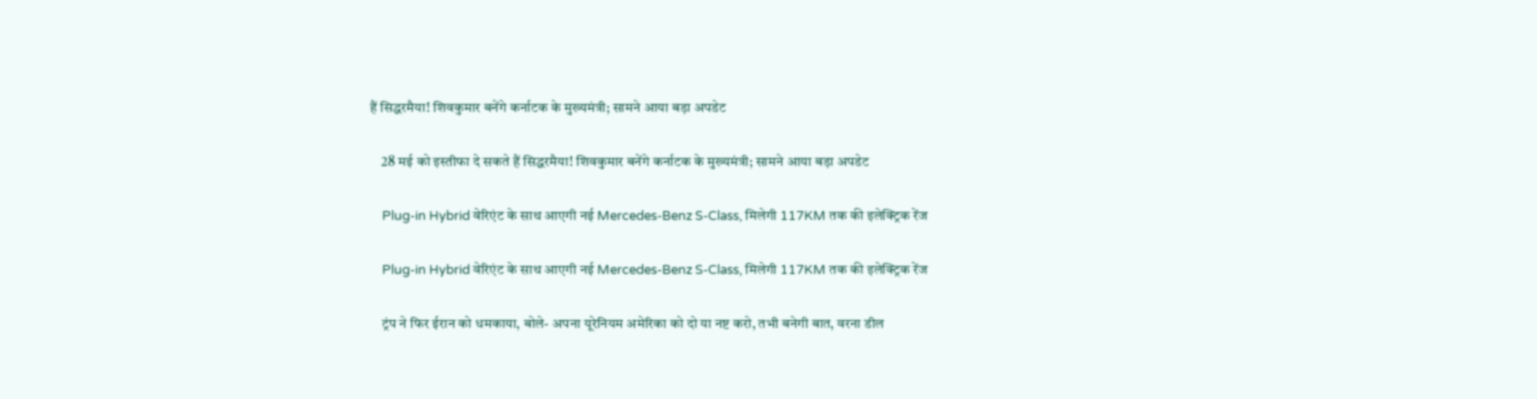हैं सिद्धरमैया! शिवकुमार बनेंगे कर्नाटक के मुख्यमंत्री; सामने आया बड़ा अपडेट

    28 मई को इस्तीफा दे सकते हैं सिद्धरमैया! शिवकुमार बनेंगे कर्नाटक के मुख्यमंत्री; सामने आया बड़ा अपडेट

    Plug-in Hybrid वेरिएंट के साथ आएगी नई Mercedes-Benz S-Class, मिलेगी 117KM तक की इलेक्ट्रिक रेंज

    Plug-in Hybrid वेरिएंट के साथ आएगी नई Mercedes-Benz S-Class, मिलेगी 117KM तक की इलेक्ट्रिक रेंज

    ट्रंप ने फिर ईरान को धमकाया, बोले- अपना यूरेनियम अमेरिका को दो या नष्ट करो, तभी बनेगी बात, वरना डील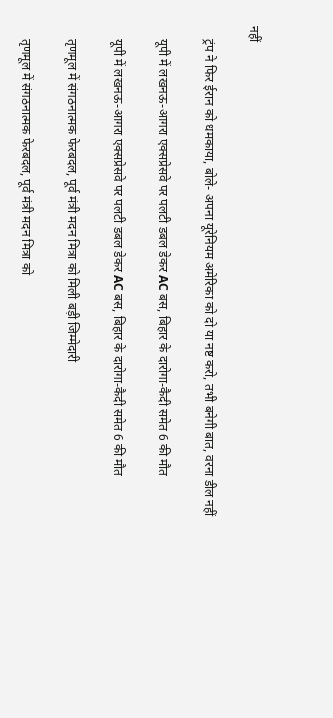नहीं

    ट्रंप ने फिर ईरान को धमकाया, बोले- अपना यूरेनियम अमेरिका को दो या नष्ट करो, तभी बनेगी बात, वरना डील नहीं

    यूपी में लखनऊ-आगरा एक्सप्रेसवे पर पलटी डबल डेकर AC बस, बिहार के दारोगा-कैदी समेत 6 की मौत

    यूपी में लखनऊ-आगरा एक्सप्रेसवे पर पलटी डबल डेकर AC बस, बिहार के दारोगा-कैदी समेत 6 की मौत

    तृणमूल में संगठनात्मक फेरबदल, पूर्व मंत्री मदन मित्रा को मिली बड़ी जिम्मेदारी

    तृणमूल में संगठनात्मक फेरबदल, पूर्व मंत्री मदन मित्रा को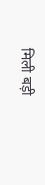मिली बड़ी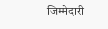जिम्मेदारी